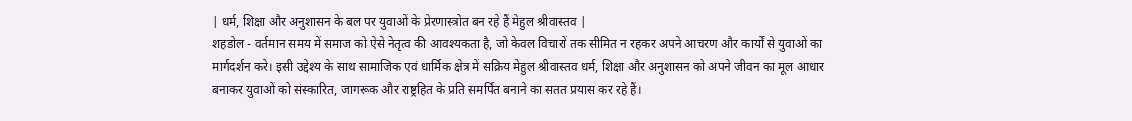| धर्म, शिक्षा और अनुशासन के बल पर युवाओं के प्रेरणास्त्रोत बन रहे हैं मेहुल श्रीवास्तव |
शहडोल - वर्तमान समय में समाज को ऐसे नेतृत्व की आवश्यकता है, जो केवल विचारों तक सीमित न रहकर अपने आचरण और कार्यों से युवाओं का मार्गदर्शन करे। इसी उद्देश्य के साथ सामाजिक एवं धार्मिक क्षेत्र में सक्रिय मेहुल श्रीवास्तव धर्म, शिक्षा और अनुशासन को अपने जीवन का मूल आधार बनाकर युवाओं को संस्कारित, जागरूक और राष्ट्रहित के प्रति समर्पित बनाने का सतत प्रयास कर रहे हैं।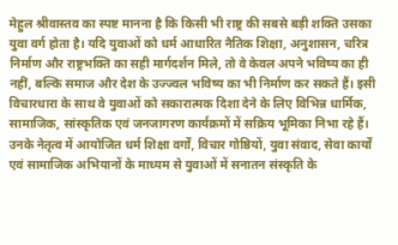मेहुल श्रीवास्तव का स्पष्ट मानना है कि किसी भी राष्ट्र की सबसे बड़ी शक्ति उसका युवा वर्ग होता है। यदि युवाओं को धर्म आधारित नैतिक शिक्षा, अनुशासन, चरित्र निर्माण और राष्ट्रभक्ति का सही मार्गदर्शन मिले, तो वे केवल अपने भविष्य का ही नहीं, बल्कि समाज और देश के उज्ज्वल भविष्य का भी निर्माण कर सकते हैं। इसी विचारधारा के साथ वे युवाओं को सकारात्मक दिशा देने के लिए विभिन्न धार्मिक, सामाजिक, सांस्कृतिक एवं जनजागरण कार्यक्रमों में सक्रिय भूमिका निभा रहे हैं।
उनके नेतृत्व में आयोजित धर्म शिक्षा वर्गों, विचार गोष्ठियों, युवा संवाद, सेवा कार्यों एवं सामाजिक अभियानों के माध्यम से युवाओं में सनातन संस्कृति के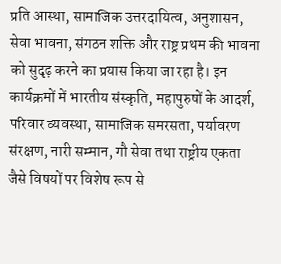प्रति आस्था, सामाजिक उत्तरदायित्व, अनुशासन, सेवा भावना, संगठन शक्ति और राष्ट्र प्रथम की भावना को सुदृढ़ करने का प्रयास किया जा रहा है। इन कार्यक्रमों में भारतीय संस्कृति, महापुरुषों के आदर्श, परिवार व्यवस्था, सामाजिक समरसता, पर्यावरण संरक्षण, नारी सम्मान, गौ सेवा तथा राष्ट्रीय एकता जैसे विषयों पर विशेष रूप से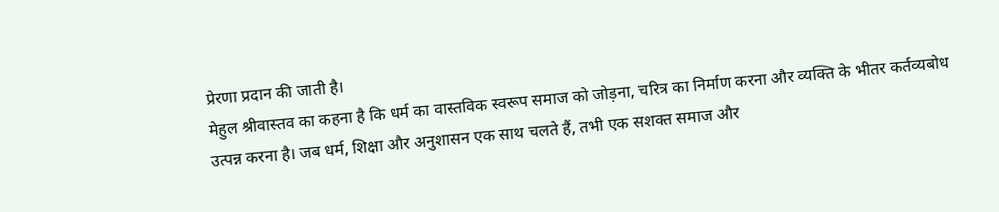प्रेरणा प्रदान की जाती है।
मेहुल श्रीवास्तव का कहना है कि धर्म का वास्तविक स्वरूप समाज को जोड़ना, चरित्र का निर्माण करना और व्यक्ति के भीतर कर्तव्यबोध उत्पन्न करना है। जब धर्म, शिक्षा और अनुशासन एक साथ चलते हैं, तभी एक सशक्त समाज और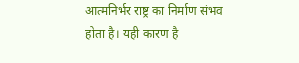आत्मनिर्भर राष्ट्र का निर्माण संभव होता है। यही कारण है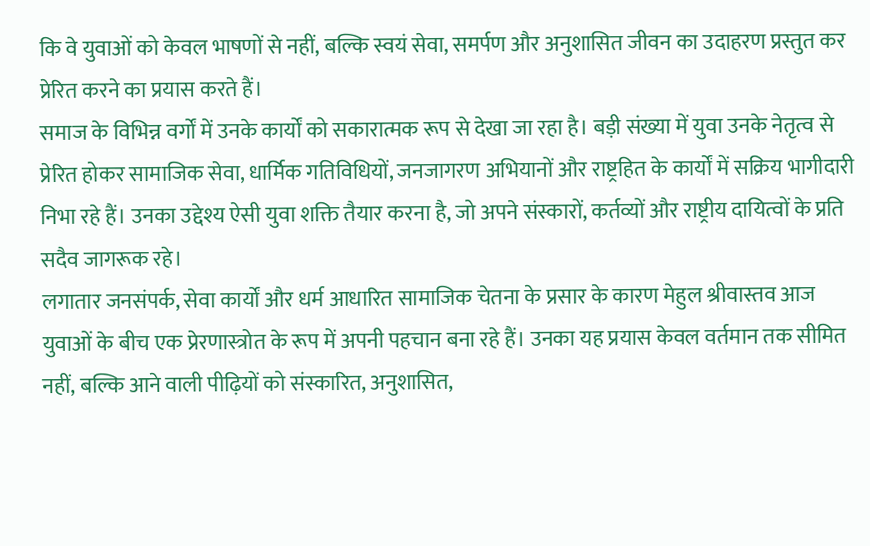कि वे युवाओं को केवल भाषणों से नहीं, बल्कि स्वयं सेवा, समर्पण और अनुशासित जीवन का उदाहरण प्रस्तुत कर प्रेरित करने का प्रयास करते हैं।
समाज के विभिन्न वर्गों में उनके कार्यों को सकारात्मक रूप से देखा जा रहा है। बड़ी संख्या में युवा उनके नेतृत्व से प्रेरित होकर सामाजिक सेवा, धार्मिक गतिविधियों, जनजागरण अभियानों और राष्ट्रहित के कार्यों में सक्रिय भागीदारी निभा रहे हैं। उनका उद्देश्य ऐसी युवा शक्ति तैयार करना है, जो अपने संस्कारों, कर्तव्यों और राष्ट्रीय दायित्वों के प्रति सदैव जागरूक रहे।
लगातार जनसंपर्क, सेवा कार्यों और धर्म आधारित सामाजिक चेतना के प्रसार के कारण मेहुल श्रीवास्तव आज युवाओं के बीच एक प्रेरणास्त्रोत के रूप में अपनी पहचान बना रहे हैं। उनका यह प्रयास केवल वर्तमान तक सीमित नहीं, बल्कि आने वाली पीढ़ियों को संस्कारित, अनुशासित,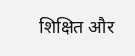शिक्षित और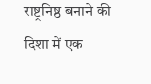राष्ट्रनिष्ठ बनाने की दिशा में एक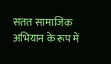सतत सामाजिक अभियान के रूप में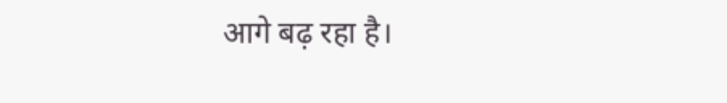आगे बढ़ रहा है।